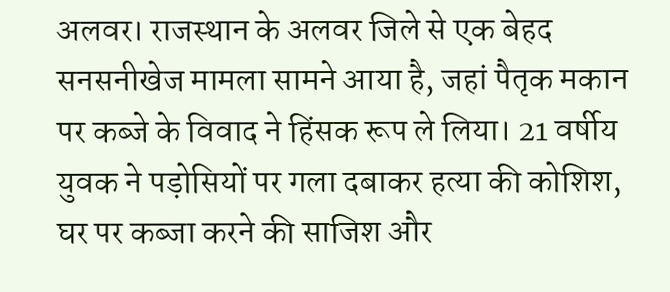अलवर। राजस्थान के अलवर जिले से एक बेहद सनसनीखेज मामला सामने आया है, जहां पैतृक मकान पर कब्जे के विवाद ने हिंसक रूप ले लिया। 21 वर्षीय युवक ने पड़ोसियों पर गला दबाकर हत्या की कोशिश, घर पर कब्जा करने की साजिश और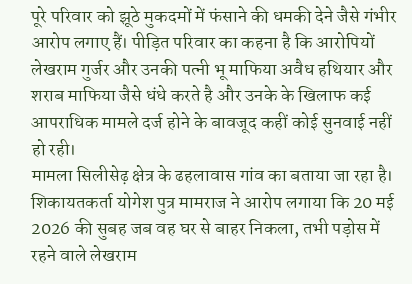पूरे परिवार को झूठे मुकदमों में फंसाने की धमकी देने जैसे गंभीर आरोप लगाए हैं। पीड़ित परिवार का कहना है कि आरोपियों लेखराम गुर्जर और उनकी पत्नी भू माफिया अवैध हथियार और शराब माफिया जैसे धंधे करते है और उनके के खिलाफ कई आपराधिक मामले दर्ज होने के बावजूद कहीं कोई सुनवाई नहीं हो रही।
मामला सिलीसेढ़ क्षेत्र के ढहलावास गांव का बताया जा रहा है। शिकायतकर्ता योगेश पुत्र मामराज ने आरोप लगाया कि 20 मई 2026 की सुबह जब वह घर से बाहर निकला, तभी पड़ोस में रहने वाले लेखराम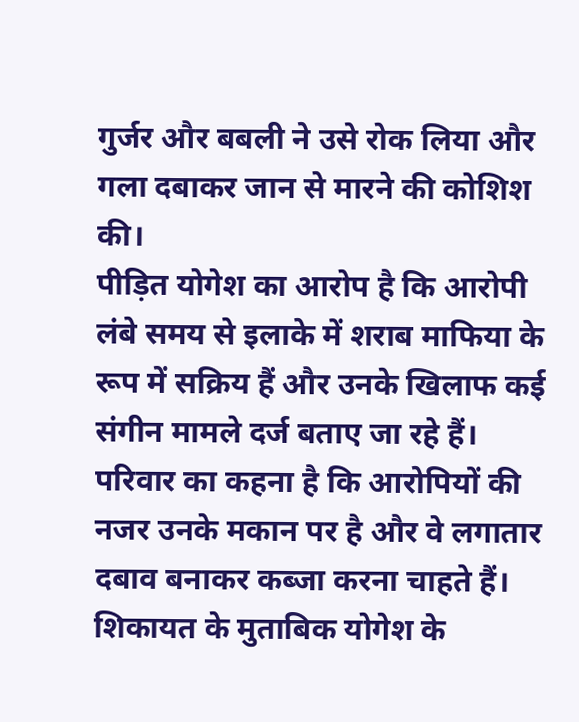गुर्जर और बबली ने उसे रोक लिया और गला दबाकर जान से मारने की कोशिश की।
पीड़ित योगेश का आरोप है कि आरोपी लंबे समय से इलाके में शराब माफिया के रूप में सक्रिय हैं और उनके खिलाफ कई संगीन मामले दर्ज बताए जा रहे हैं। परिवार का कहना है कि आरोपियों की नजर उनके मकान पर है और वे लगातार दबाव बनाकर कब्जा करना चाहते हैं।
शिकायत के मुताबिक योगेश के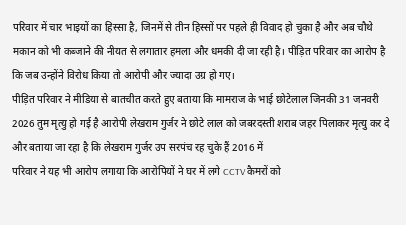परिवार में चार भाइयों का हिस्सा है, जिनमें से तीन हिस्सों पर पहले ही विवाद हो चुका है और अब चौथे मकान को भी कब्जाने की नीयत से लगातार हमला और धमकी दी जा रही है। पीड़ित परिवार का आरोप है कि जब उन्होंने विरोध किया तो आरोपी और ज्यादा उग्र हो गए।
पीड़ित परिवार ने मीडिया से बातचीत करते हुए बताया कि मामराज के भाई छोटेलाल जिनकी 31 जनवरी 2026 तुम मृत्यु हो गई है आरोपी लेखराम गुर्जर ने छोटे लाल को जबरदस्ती शराब जहर पिलाकर मृत्यु कर दे और बताया जा रहा है कि लेखराम गुर्जर उप सरपंच रह चुके हैं 2016 में
परिवार ने यह भी आरोप लगाया कि आरोपियों ने घर में लगे CCTV कैमरों को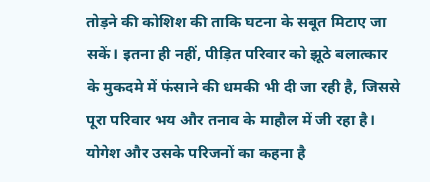तोड़ने की कोशिश की ताकि घटना के सबूत मिटाए जा सकें। इतना ही नहीं, पीड़ित परिवार को झूठे बलात्कार के मुकदमे में फंसाने की धमकी भी दी जा रही है, जिससे पूरा परिवार भय और तनाव के माहौल में जी रहा है।
योगेश और उसके परिजनों का कहना है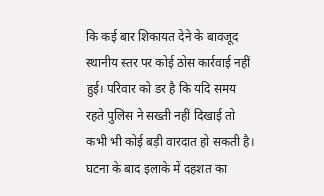कि कई बार शिकायत देने के बावजूद स्थानीय स्तर पर कोई ठोस कार्रवाई नहीं हुई। परिवार को डर है कि यदि समय रहते पुलिस ने सख्ती नहीं दिखाई तो कभी भी कोई बड़ी वारदात हो सकती है।
घटना के बाद इलाके में दहशत का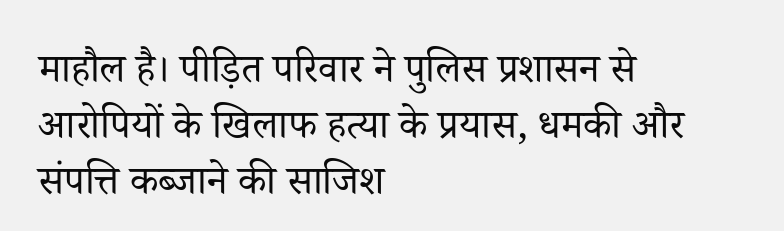माहौल है। पीड़ित परिवार ने पुलिस प्रशासन से आरोपियों के खिलाफ हत्या के प्रयास, धमकी और संपत्ति कब्जाने की साजिश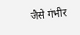जैसे गंभीर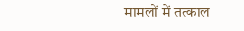मामलों में तत्काल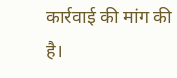कार्रवाई की मांग की है।